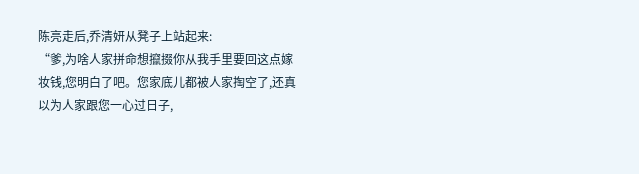陈亮走后,乔清妍从凳子上站起来:
“爹,为啥人家拼命想攛掇你从我手里要回这点嫁妆钱,您明白了吧。您家底儿都被人家掏空了,还真以为人家跟您一心过日子,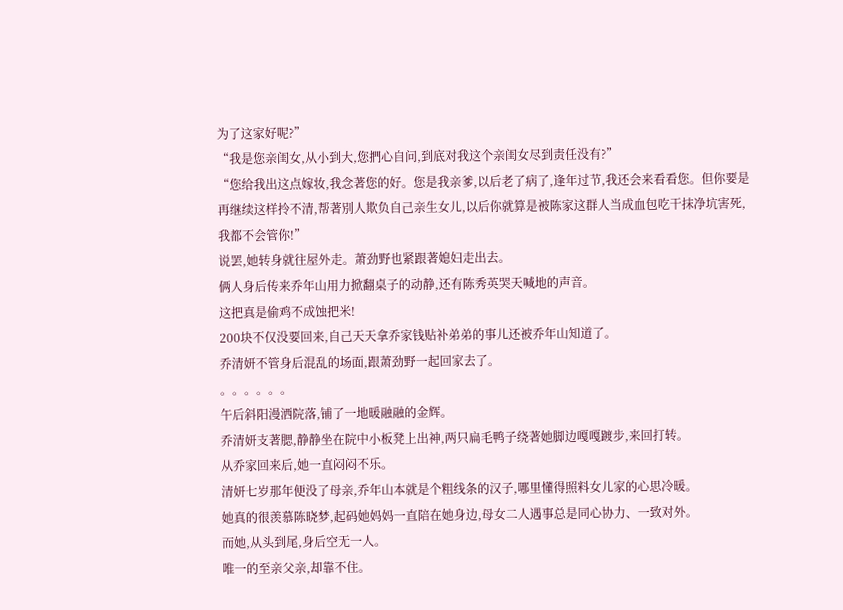为了这家好呢?”
“我是您亲闺女,从小到大,您捫心自问,到底对我这个亲闺女尽到责任没有?”
“您给我出这点嫁妆,我念著您的好。您是我亲爹,以后老了病了,逢年过节,我还会来看看您。但你要是再继续这样拎不清,帮著別人欺负自己亲生女儿,以后你就算是被陈家这群人当成血包吃干抹净坑害死,我都不会管你!”
说罢,她转身就往屋外走。萧劲野也紧跟著媳妇走出去。
俩人身后传来乔年山用力掀翻桌子的动静,还有陈秀英哭天喊地的声音。
这把真是偷鸡不成蚀把米!
200块不仅没要回来,自己天天拿乔家钱贴补弟弟的事儿还被乔年山知道了。
乔清妍不管身后混乱的场面,跟萧劲野一起回家去了。
。。。。。。
午后斜阳漫洒院落,铺了一地暖融融的金辉。
乔清妍支著腮,静静坐在院中小板凳上出神,两只扁毛鸭子绕著她脚边嘎嘎踱步,来回打转。
从乔家回来后,她一直闷闷不乐。
清妍七岁那年便没了母亲,乔年山本就是个粗线条的汉子,哪里懂得照料女儿家的心思冷暖。
她真的很羡慕陈晓梦,起码她妈妈一直陪在她身边,母女二人遇事总是同心协力、一致对外。
而她,从头到尾,身后空无一人。
唯一的至亲父亲,却靠不住。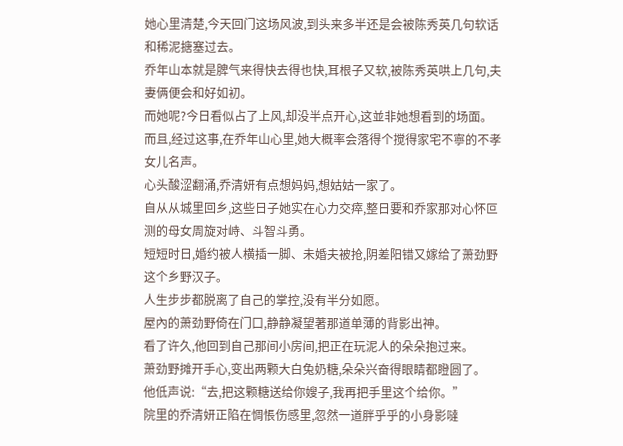她心里清楚,今天回门这场风波,到头来多半还是会被陈秀英几句软话和稀泥搪塞过去。
乔年山本就是脾气来得快去得也快,耳根子又软,被陈秀英哄上几句,夫妻俩便会和好如初。
而她呢?今日看似占了上风,却没半点开心,这並非她想看到的场面。
而且,经过这事,在乔年山心里,她大概率会落得个搅得家宅不寧的不孝女儿名声。
心头酸涩翻涌,乔清妍有点想妈妈,想姑姑一家了。
自从从城里回乡,这些日子她实在心力交瘁,整日要和乔家那对心怀叵测的母女周旋对峙、斗智斗勇。
短短时日,婚约被人横插一脚、未婚夫被抢,阴差阳错又嫁给了萧劲野这个乡野汉子。
人生步步都脱离了自己的掌控,没有半分如愿。
屋內的萧劲野倚在门口,静静凝望著那道单薄的背影出神。
看了许久,他回到自己那间小房间,把正在玩泥人的朵朵抱过来。
萧劲野摊开手心,变出两颗大白兔奶糖,朵朵兴奋得眼睛都瞪圆了。
他低声说:“去,把这颗糖送给你嫂子,我再把手里这个给你。”
院里的乔清妍正陷在惆悵伤感里,忽然一道胖乎乎的小身影噠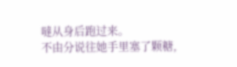噠从身后跑过来。
不由分说往她手里塞了颗糖,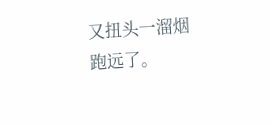又扭头一溜烟跑远了。